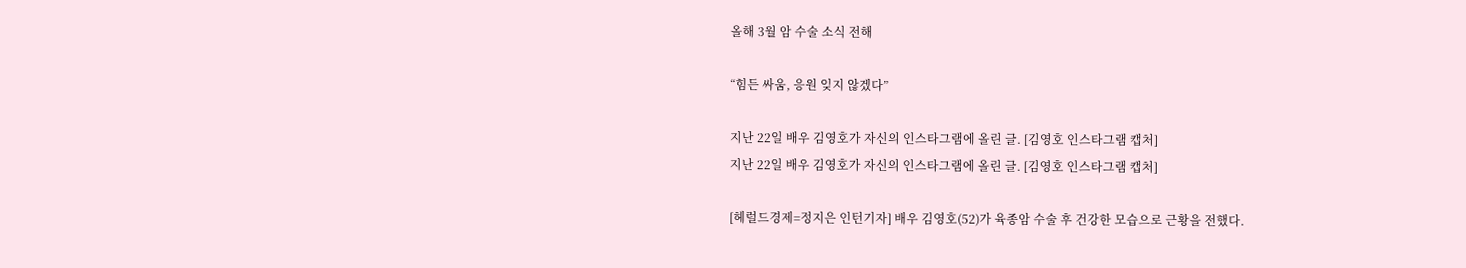올해 3월 암 수술 소식 전해

“힘든 싸움, 응원 잊지 않겠다”

지난 22일 배우 김영호가 자신의 인스타그램에 올린 글. [김영호 인스타그램 캡처]
지난 22일 배우 김영호가 자신의 인스타그램에 올린 글. [김영호 인스타그램 캡처]

[헤럴드경제=정지은 인턴기자] 배우 김영호(52)가 육종암 수술 후 건강한 모습으로 근황을 전했다.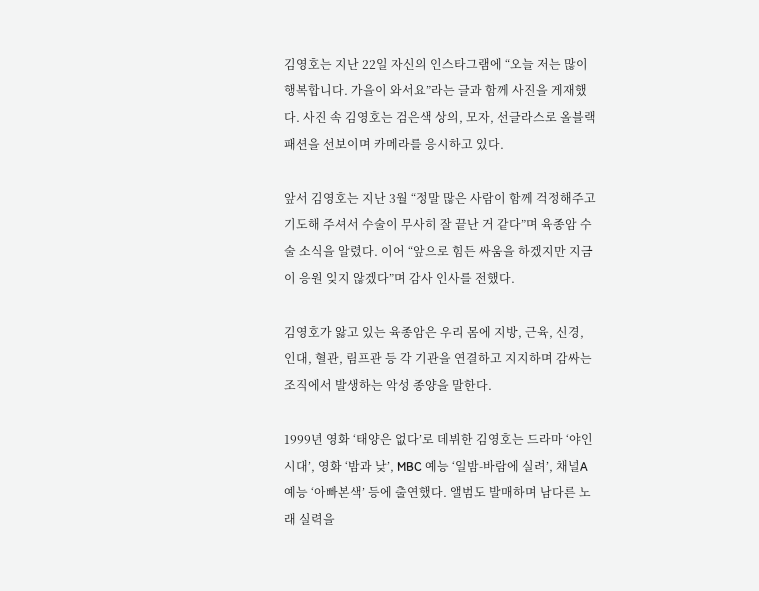김영호는 지난 22일 자신의 인스타그램에 “오늘 저는 많이 행복합니다. 가을이 와서요”라는 글과 함께 사진을 게재했다. 사진 속 김영호는 검은색 상의, 모자, 선글라스로 올블랙 패션을 선보이며 카메라를 응시하고 있다.

앞서 김영호는 지난 3월 “정말 많은 사람이 함께 걱정해주고 기도해 주셔서 수술이 무사히 잘 끝난 거 같다”며 육종암 수술 소식을 알렸다. 이어 “앞으로 힘든 싸움을 하겠지만 지금 이 응원 잊지 않겠다”며 감사 인사를 전했다.

김영호가 앓고 있는 육종암은 우리 몸에 지방, 근육, 신경, 인대, 혈관, 림프관 등 각 기관을 연결하고 지지하며 감싸는 조직에서 발생하는 악성 종양을 말한다.

1999년 영화 ‘태양은 없다’로 데뷔한 김영호는 드라마 ‘야인시대’, 영화 ‘밤과 낮’, MBC 예능 ‘일밤-바람에 실려’, 채널A 예능 ‘아빠본색’ 등에 출연했다. 앨범도 발매하며 남다른 노래 실력을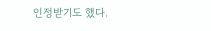인정받기도 했다.